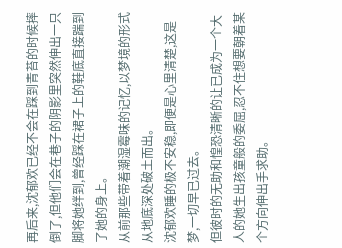再后来,沈郁欢已经不会在踩到青苔的时候摔倒了,但他们会在巷子的阴影里突然伸出一只脚将她绊到,曾经踩在裙子上的鞋底直接踹到了她的身上。
从前那些带着潮湿霉味的记忆,以梦境的形式从地底深处破土而出。
沈郁欢睡的极不安稳,即便是心里清楚,这是梦,一切早已过去。
但彼时的无助和惶恐清晰的让已成为一个大人的她生出孩童般的委屈,忍不住想要朝着某个方向伸出手求助。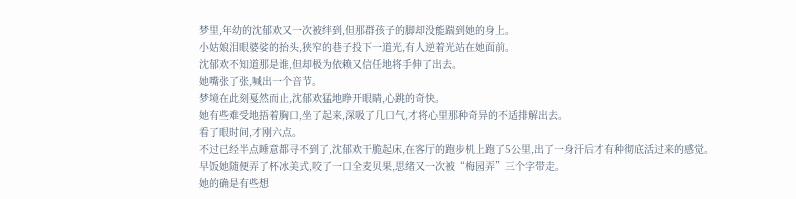梦里,年幼的沈郁欢又一次被绊到,但那群孩子的脚却没能踹到她的身上。
小姑娘泪眼婆娑的抬头,狭窄的巷子投下一道光,有人逆着光站在她面前。
沈郁欢不知道那是谁,但却极为依赖又信任地将手伸了出去。
她嘴张了张,喊出一个音节。
梦境在此刻戛然而止,沈郁欢猛地睁开眼睛,心跳的奇快。
她有些难受地捂着胸口,坐了起来,深吸了几口气,才将心里那种奇异的不适排解出去。
看了眼时间,才刚六点。
不过已经半点睡意都寻不到了,沈郁欢干脆起床,在客厅的跑步机上跑了5公里,出了一身汗后才有种彻底活过来的感觉。
早饭她随便弄了杯冰美式,咬了一口全麦贝果,思绪又一次被“梅园弄”三个字带走。
她的确是有些想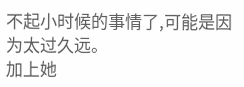不起小时候的事情了,可能是因为太过久远。
加上她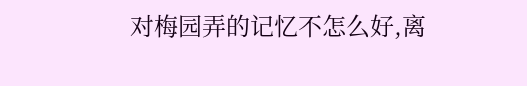对梅园弄的记忆不怎么好,离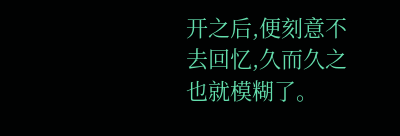开之后,便刻意不去回忆,久而久之也就模糊了。